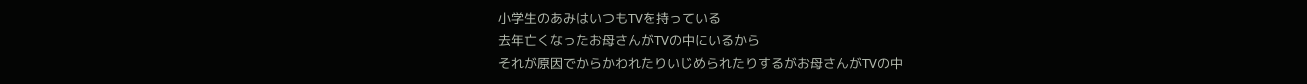小学生のあみはいつもTVを持っている
去年亡くなったお母さんがTVの中にいるから
それが原因でからかわれたりいじめられたりするがお母さんがTVの中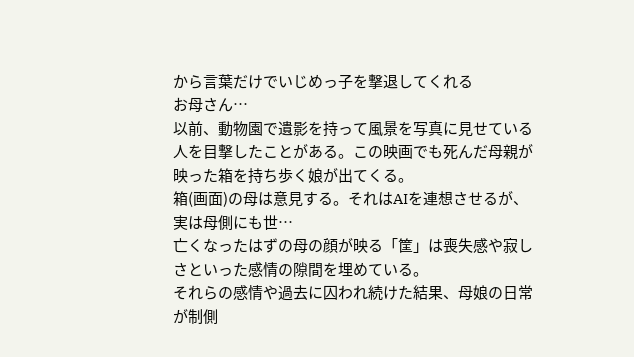から言葉だけでいじめっ子を撃退してくれる
お母さん…
以前、動物園で遺影を持って風景を写真に見せている人を目撃したことがある。この映画でも死んだ母親が映った箱を持ち歩く娘が出てくる。
箱(画面)の母は意見する。それはAIを連想させるが、実は母側にも世…
亡くなったはずの母の顔が映る「筐」は喪失感や寂しさといった感情の隙間を埋めている。
それらの感情や過去に囚われ続けた結果、母娘の日常が制側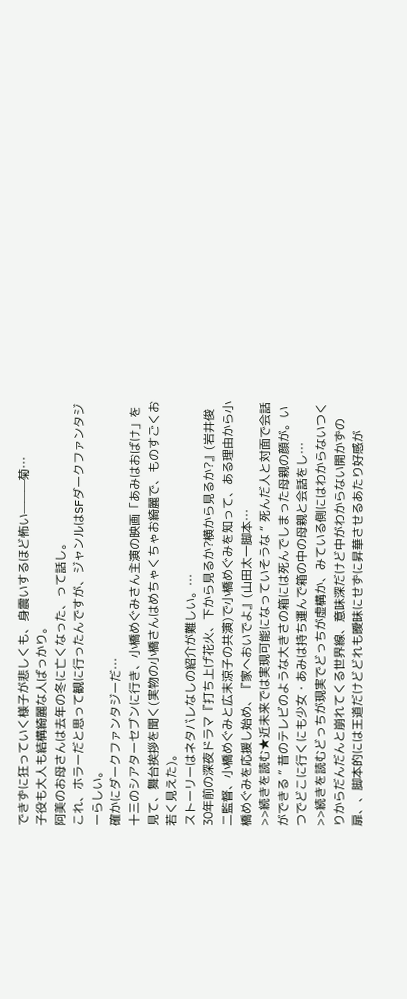できずに狂っていく様子が悲しくも、身震いするほど怖い———菊…
子役も大人も結構綺麗な人ばっかり。
阿美のお母さんは去年の冬に亡くなった、って話し。
これ、ホラーだと思って観に行ったんですが、ジャンルはSFダークファンタジーらしい。
確かにダークファンタジーだ…
十三のシアターセブンに行き、小橋めぐみさん主演の映画「あみはおばけ」を見て、舞台挨拶を聞く(実物の小橋さんはめちゃくちゃお綺麗で、ものすごくお若く見えた)。
ストーリーはネタバレなしの紹介が難しい。…
30年前の深夜ドラマ『打ち上げ花火、下から見るか?横から見るか?』(岩井俊二監督、小橋めぐみと広末涼子の共演)で小橋めぐみを知って、ある理由から小橋めぐみを応援し始め、『家へおいでよ』(山田太一脚本…
>>続きを読む★近未来では実現可能になっていそうな “ 死んだ人と対面で会話ができる ” 昔のテレビのような大きさの箱には死んでしまった母親の顔が。いつでどこに行くにも少女・あみは持ち運んで箱の中の母親と会話をし…
>>続きを読むどっちが現実でどっちが虚構か、みている側にはわからないつくりからだんだんと崩れてくる世界線、意味深だけど中がわからない開かずの扉、、脚本的には王道だけどどれも曖昧にせずに昇華させるあたり好感が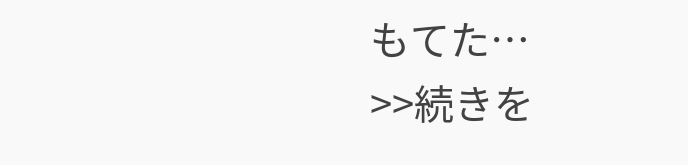もてた…
>>続きを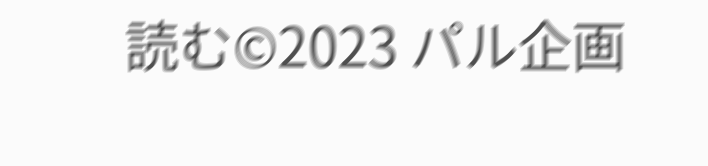読む©2023 パル企画